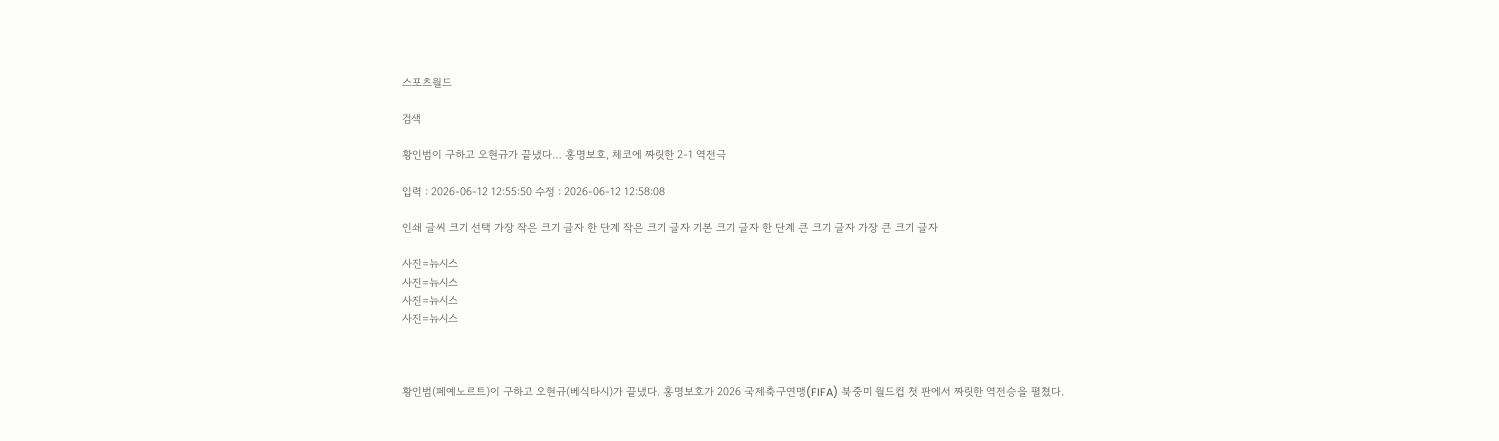스포츠월드

검색

황인범이 구하고 오현규가 끝냈다… 홍명보호, 체코에 짜릿한 2-1 역전극

입력 : 2026-06-12 12:55:50 수정 : 2026-06-12 12:58:08

인쇄 글씨 크기 선택 가장 작은 크기 글자 한 단계 작은 크기 글자 기본 크기 글자 한 단계 큰 크기 글자 가장 큰 크기 글자

사진=뉴시스
사진=뉴시스
사진=뉴시스
사진=뉴시스



황인범(페예노르트)이 구하고 오현규(베식타시)가 끝냈다. 홍명보호가 2026 국제축구연맹(FIFA) 북중미 월드컵 첫 판에서 짜릿한 역전승을 펼쳤다.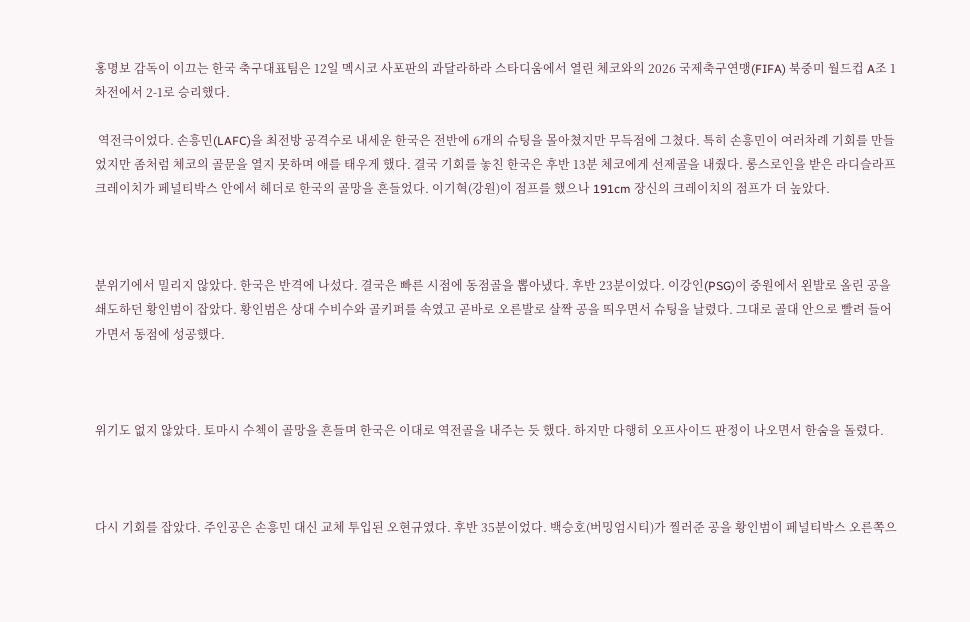홍명보 감독이 이끄는 한국 축구대표팀은 12일 멕시코 사포판의 과달라하라 스타디움에서 열린 체코와의 2026 국제축구연맹(FIFA) 북중미 월드컵 A조 1차전에서 2-1로 승리했다.

 역전극이었다. 손흥민(LAFC)을 최전방 공격수로 내세운 한국은 전반에 6개의 슈팅을 몰아쳤지만 무득점에 그쳤다. 특히 손흥민이 여러차례 기회를 만들었지만 좀처럼 체코의 골문을 열지 못하며 애를 태우게 했다. 결국 기회를 놓친 한국은 후반 13분 체코에게 선제골을 내줬다. 롱스로인을 받은 라디슬라프 크레이치가 페널티박스 안에서 헤더로 한국의 골망을 흔들었다. 이기혁(강원)이 점프를 했으나 191cm 장신의 크레이치의 점프가 더 높았다.



분위기에서 밀리지 않았다. 한국은 반격에 나섰다. 결국은 빠른 시점에 동점골을 뽑아냈다. 후반 23분이었다. 이강인(PSG)이 중원에서 왼발로 올린 공을 쇄도하던 황인범이 잡았다. 황인범은 상대 수비수와 골키퍼를 속였고 곧바로 오른발로 살짝 공을 띄우면서 슈팅을 날렸다. 그대로 골대 안으로 빨려 들어가면서 동점에 성공했다.



위기도 없지 않았다. 토마시 수첵이 골망을 흔들며 한국은 이대로 역전골을 내주는 듯 했다. 하지만 다행히 오프사이드 판정이 나오면서 한숨을 돌렸다.



다시 기회를 잡았다. 주인공은 손흥민 대신 교체 투입된 오현규였다. 후반 35분이었다. 백승호(버밍엄시티)가 찔러준 공을 황인범이 페널티박스 오른쪽으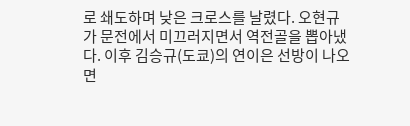로 쇄도하며 낮은 크로스를 날렸다. 오현규가 문전에서 미끄러지면서 역전골을 뽑아냈다. 이후 김승규(도쿄)의 연이은 선방이 나오면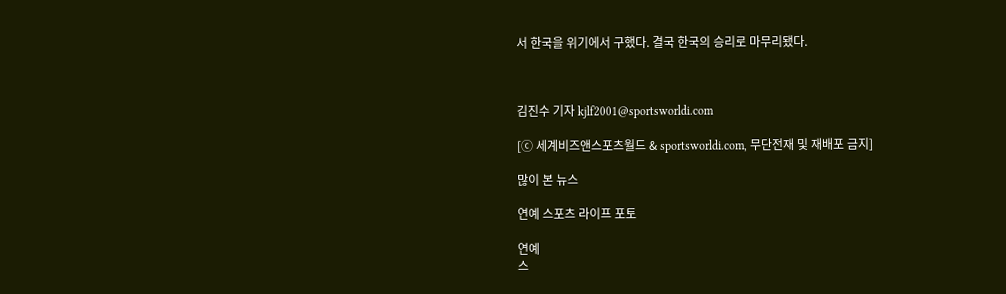서 한국을 위기에서 구했다. 결국 한국의 승리로 마무리됐다.



김진수 기자 kjlf2001@sportsworldi.com

[ⓒ 세계비즈앤스포츠월드 & sportsworldi.com, 무단전재 및 재배포 금지]

많이 본 뉴스

연예 스포츠 라이프 포토

연예
스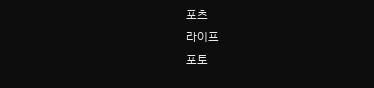포츠
라이프
포토